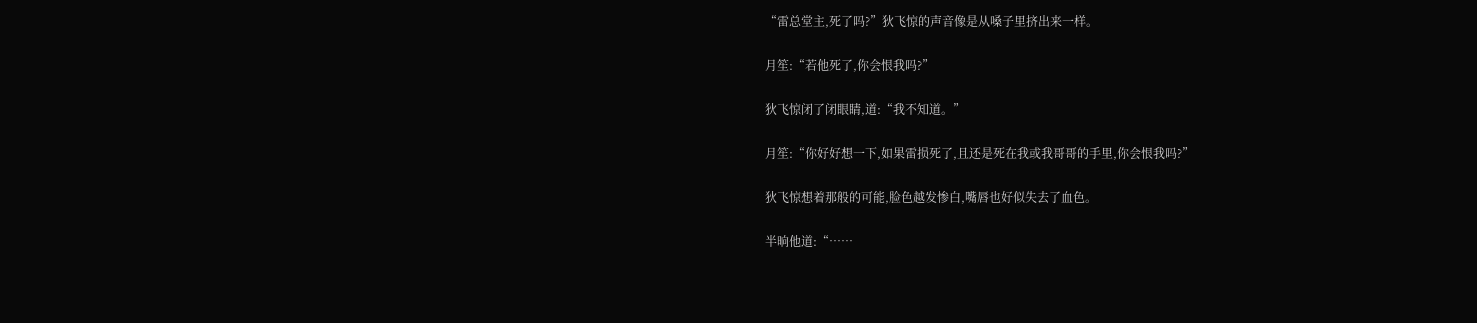“雷总堂主,死了吗?”狄飞惊的声音像是从嗓子里挤出来一样。

月笙:“若他死了,你会恨我吗?”

狄飞惊闭了闭眼睛,道:“我不知道。”

月笙:“你好好想一下,如果雷损死了,且还是死在我或我哥哥的手里,你会恨我吗?”

狄飞惊想着那般的可能,脸色越发惨白,嘴唇也好似失去了血色。

半晌他道:“……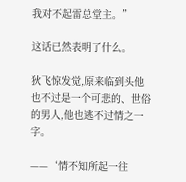我对不起雷总堂主。”

这话已然表明了什么。

狄飞惊发觉,原来临到头他也不过是一个可悲的、世俗的男人,他也逃不过情之一字。

——‘情不知所起一往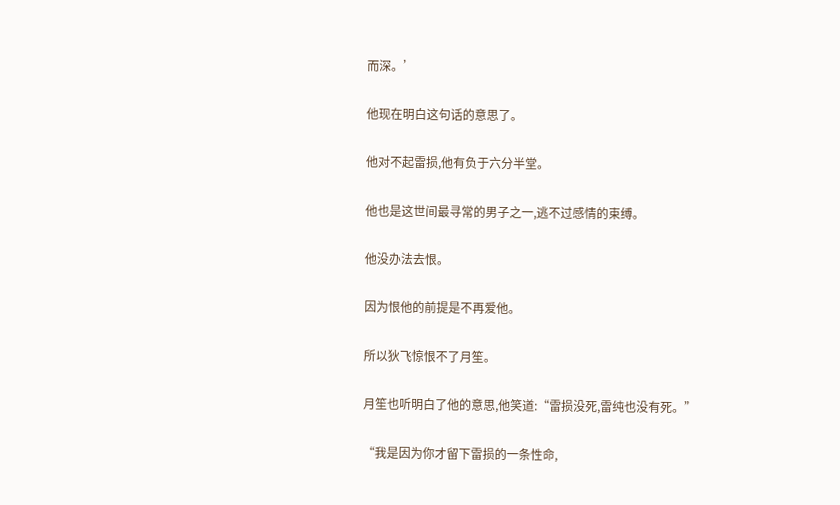而深。’

他现在明白这句话的意思了。

他对不起雷损,他有负于六分半堂。

他也是这世间最寻常的男子之一,逃不过感情的束缚。

他没办法去恨。

因为恨他的前提是不再爱他。

所以狄飞惊恨不了月笙。

月笙也听明白了他的意思,他笑道:“雷损没死,雷纯也没有死。”

“我是因为你才留下雷损的一条性命,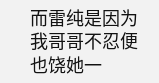而雷纯是因为我哥哥不忍便也饶她一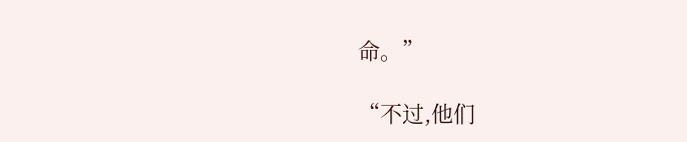命。”

“不过,他们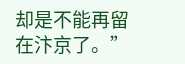却是不能再留在汴京了。”